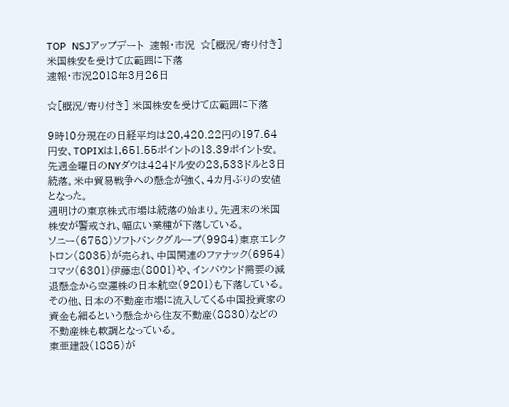TOP  NSJアップデート  速報・市況  ☆[概況/寄り付き] 米国株安を受けて広範囲に下落
速報・市況2018年3月26日

☆[概況/寄り付き] 米国株安を受けて広範囲に下落

9時10分現在の日経平均は20,420.22円の197.64円安、TOPIXは1,651.55ポイントの13.39ポイント安。
先週金曜日のNYダウは424ドル安の23,533ドルと3日続落。米中貿易戦争への懸念が強く、4カ月ぶりの安値となった。
週明けの東京株式市場は続落の始まり。先週末の米国株安が警戒され、幅広い業種が下落している。
ソニー(6758)ソフトバンクグループ(9984)東京エレクトロン(8035)が売られ、中国関連のファナック(6954)コマツ(6301)伊藤忠(8001)や、インバウンド需要の減退懸念から空運株の日本航空(9201)も下落している。
その他、日本の不動産市場に流入してくる中国投資家の資金も細るという懸念から住友不動産(8830)などの不動産株も軟調となっている。
東亜建設(1885)が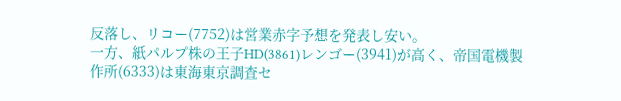反落し、リコー(7752)は営業赤字予想を発表し安い。
一方、紙パルプ株の王子HD(3861)レンゴー(3941)が高く、帝国電機製作所(6333)は東海東京調査セ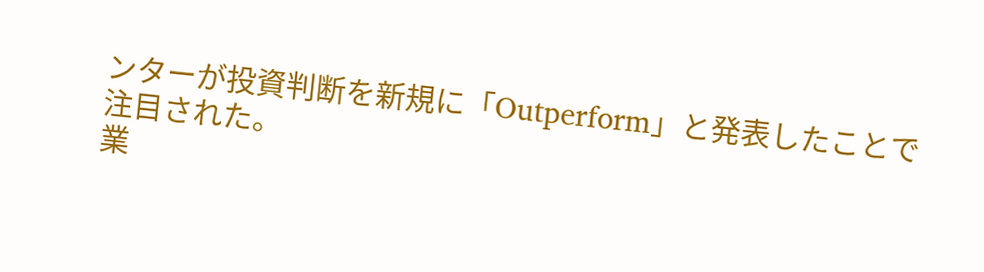ンターが投資判断を新規に「Outperform」と発表したことで注目された。
業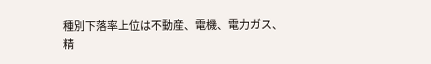種別下落率上位は不動産、電機、電力ガス、精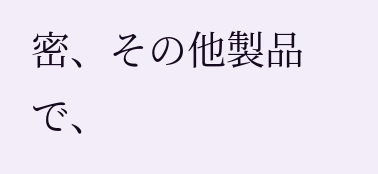密、その他製品で、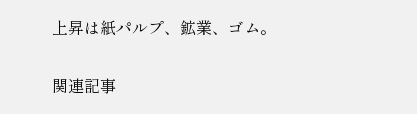上昇は紙パルプ、鉱業、ゴム。

関連記事